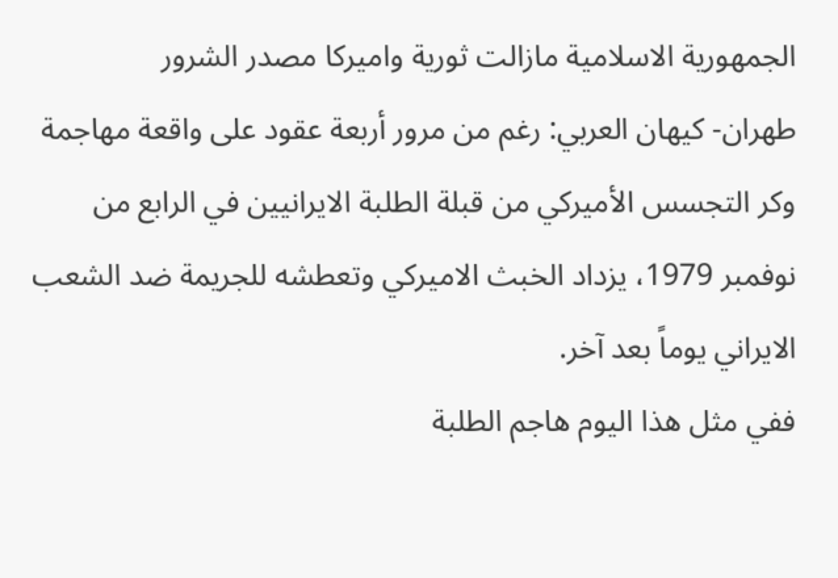الجمهورية الاسلامية مازالت ثورية واميركا مصدر الشرور
طهران- كيهان العربي: رغم من مرور أربعة عقود على واقعة مهاجمة وكر التجسس الأميركي من قبلة الطلبة الايرانيين في الرابع من نوفمبر 1979، يزداد الخبث الاميركي وتعطشه للجريمة ضد الشعب الايراني يوماً بعد آخر.
ففي مثل هذا اليوم هاجم الطلبة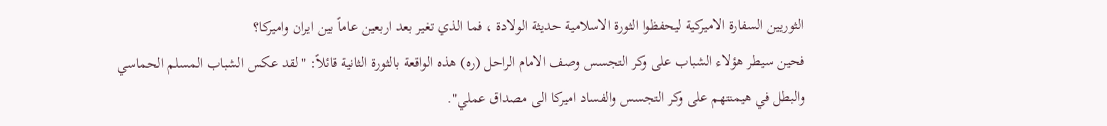الثوريين السفارة الاميركية ليحفظوا الثورة الاسلامية حديثة الولادة ، فما الذي تغير بعد اربعين عاماً بين ايران واميركا؟
فحين سيطر هؤلاء الشباب على وكر التجسس وصف الامام الراحل (ره) هذه الواقعة بالثورة الثانية قائلاً: "لقد عكس الشباب المسلم الحماسي والبطل في هيمنتهم على وكر التجسس والفساد اميركا الى مصداق عملي".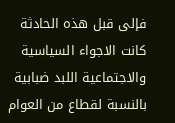فإلى قبل هذه الحادثة كانت الاجواء السياسية والاجتماعية اللبد ضبابية بالنسبة لقطاع من العوام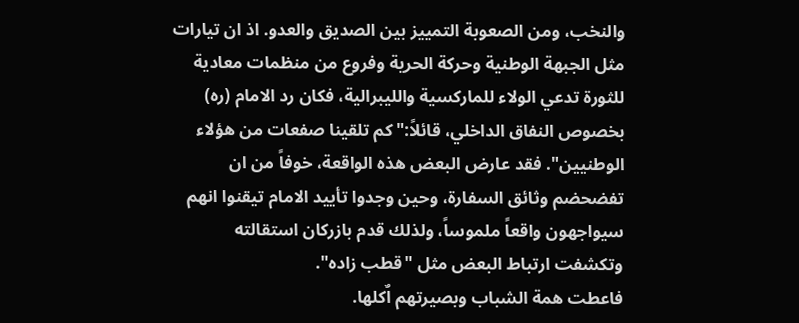والنخب، ومن الصعوبة التمييز بين الصديق والعدو. اذ ان تيارات مثل الجبهة الوطنية وحركة الحرية وفروع من منظمات معادية للثورة تدعي الولاء للماركسية والليبرالية، فكان رد الامام (ره) بخصوص النفاق الداخلي، قائلاً:"كم تلقينا صفعات من هؤلاء الوطنيين". فقد عارض البعض هذه الواقعة، خوفاً من ان تفضحضم وثائق السفارة، وحين وجدوا تأييد الامام تيقنوا انهم سيواجهون واقعاً ملموساً، ولذلك قدم بازركان استقالته وتكشفت ارتباط البعض مثل "قطب زاده".
فاعطت همة الشباب وبصيرتهم اٌكلها.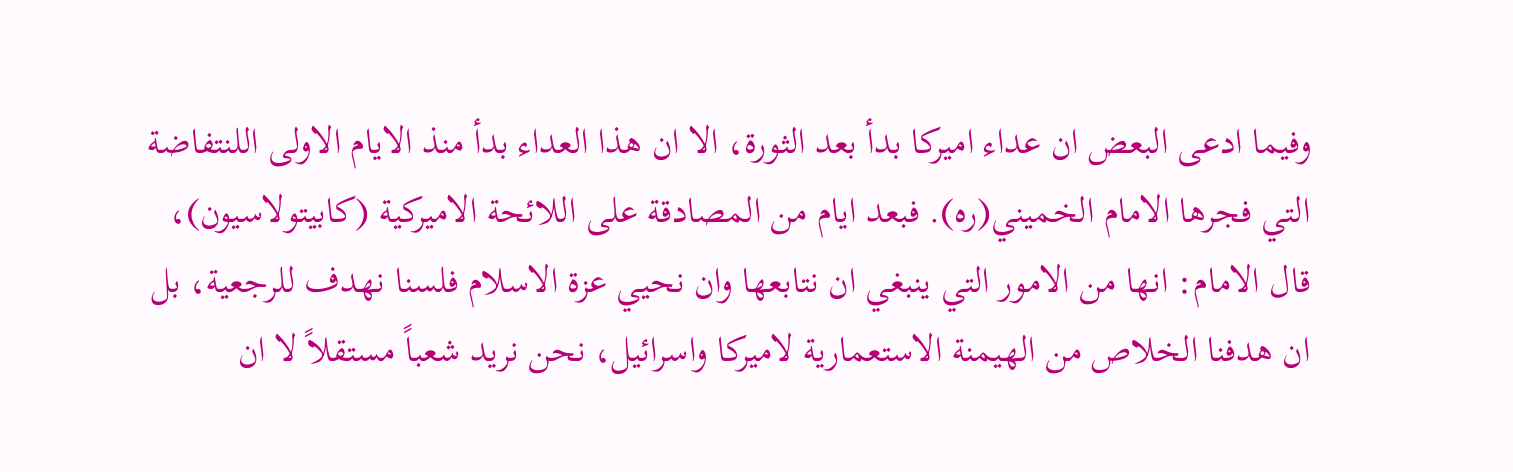وفيما ادعى البعض ان عداء اميركا بدأ بعد الثورة، الا ان هذا العداء بدأ منذ الايام الاولى اللنتفاضة التي فجرها الامام الخميني(ره). فبعد ايام من المصادقة على اللائحة الاميركية (كابيتولاسيون)، قال الامام: انها من الامور التي ينبغي ان نتابعها وان نحيي عزة الاسلام فلسنا نهدف للرجعية، بل ان هدفنا الخلاص من الهيمنة الاستعمارية لاميركا واسرائيل، نحن نريد شعباً مستقلاً لا ان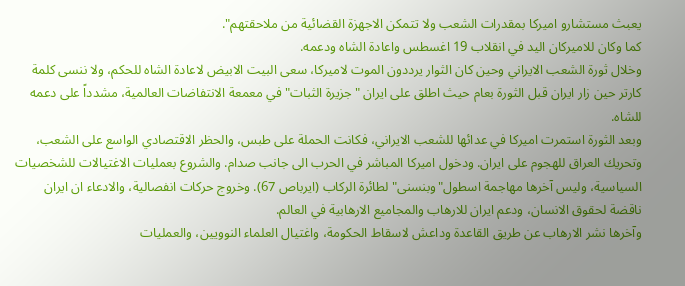يعبث مستشارو اميركا بمقدرات الشعب ولا تتمكن الاجهزة القضائية من ملاحقتهم".
كما وكان للاميركان اليد في انقلاب 19 اغسطس واعادة الشاه ودعمه.
وخلال ثورة الشعب الايراني وحين كان الثوار يرددون الموت لاميركا، سعى البيت الابيض لاعادة الشاه للحكم، ولا ننسى كلمة كارتر حين زار ايران قبل الثورة بعام حيث اطلق على ايران "جزيرة الثبات" في معمعة الانتفاضات العالمية، مشدداً على دعمه للشاه.
وبعد الثورة استمرت اميركا في عدائها للشعب الايراني، فكانت الحملة على طبس، والحظر الاقتصادي الواسع على الشعب، وتحريك العراق للهجوم على ايران. ودخول اميركا المباشر في الحرب الى جانب صدام. والشروع بعمليات الاغتيالات للشخصيات السياسية، وليس آخرها مهاجمة اسطول"وبنسنى" لطائرة الركاب (ايرباص 67). وخروج حركات انفصالية، والادعاء ان ايران ناقضة لحقوق الانسان، ودعم ايران للارهاب والمجاميع الارهابية في العالم.
وآخرها نشر الارهاب عن طريق القاعدة وداعش لاسقاط الحكومة، واغتيال العلماء النوويين، والعمليات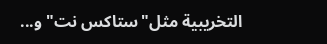التخريبية مثل"ستاكس نت" و...